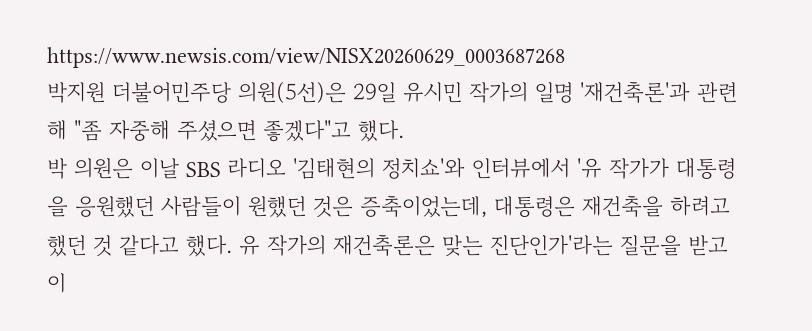https://www.newsis.com/view/NISX20260629_0003687268
박지원 더불어민주당 의원(5선)은 29일 유시민 작가의 일명 '재건축론'과 관련해 "좀 자중해 주셨으면 좋겠다"고 했다.
박 의원은 이날 SBS 라디오 '김태현의 정치쇼'와 인터뷰에서 '유 작가가 대통령을 응원했던 사람들이 원했던 것은 증축이었는데, 대통령은 재건축을 하려고 했던 것 같다고 했다. 유 작가의 재건축론은 맞는 진단인가'라는 질문을 받고 이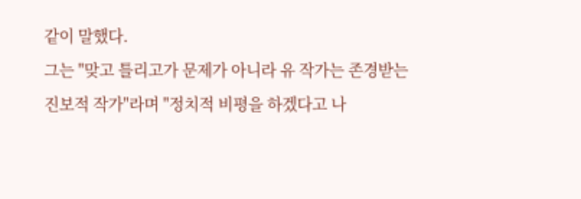같이 말했다.
그는 "맞고 틀리고가 문제가 아니라 유 작가는 존경받는 진보적 작가"라며 "정치적 비평을 하겠다고 나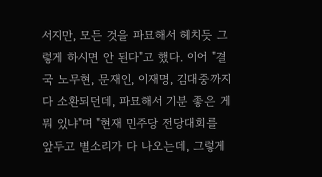서지만, 모든 것을 파묘해서 헤치듯 그렇게 하시면 안 된다"고 했다. 이어 "결국 노무현, 문재인, 이재명, 김대중까지 다 소환되던데, 파묘해서 기분 좋은 게 뭐 있냐"며 "현재 민주당 전당대회를 앞두고 별소리가 다 나오는데, 그렇게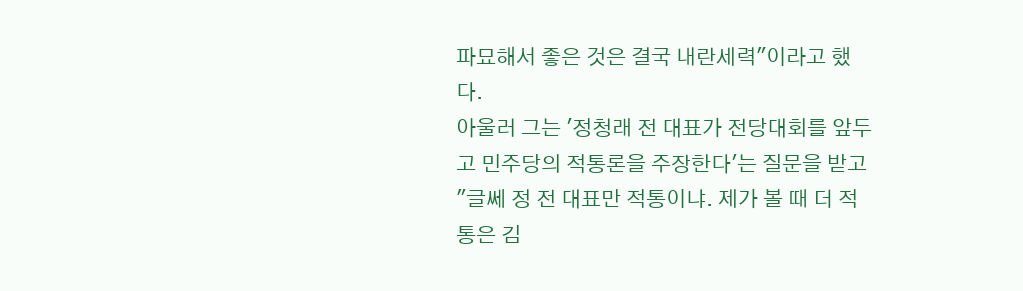파묘해서 좋은 것은 결국 내란세력"이라고 했다.
아울러 그는 '정청래 전 대표가 전당대회를 앞두고 민주당의 적통론을 주장한다'는 질문을 받고 "글쎄 정 전 대표만 적통이냐. 제가 볼 때 더 적통은 김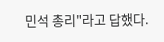민석 총리"라고 답했다.